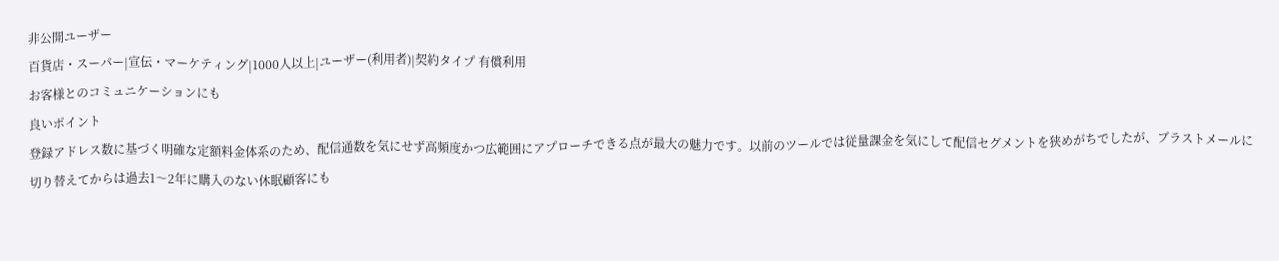非公開ユーザー
百貨店・スーパー|宣伝・マーケティング|1000人以上|ユーザー(利用者)|契約タイプ 有償利用
お客様とのコミュニケーションにも
良いポイント
登録アドレス数に基づく明確な定額料金体系のため、配信通数を気にせず高頻度かつ広範囲にアプローチできる点が最大の魅力です。以前のツールでは従量課金を気にして配信セグメントを狭めがちでしたが、ブラストメールに切り替えてからは過去1〜2年に購入のない休眠顧客にも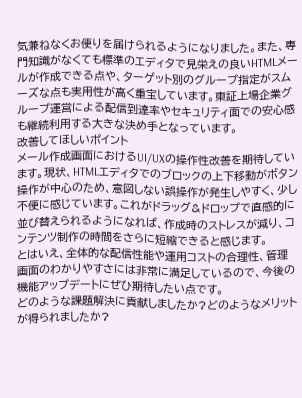気兼ねなくお便りを届けられるようになりました。また、専門知識がなくても標準のエディタで見栄えの良いHTMLメールが作成できる点や、ターゲット別のグループ指定がスムーズな点も実用性が高く重宝しています。東証上場企業グループ運営による配信到達率やセキュリティ面での安心感も継続利用する大きな決め手となっています。
改善してほしいポイント
メール作成画面におけるUI/UXの操作性改善を期待しています。現状、HTMLエディタでのブロックの上下移動がボタン操作が中心のため、意図しない誤操作が発生しやすく、少し不便に感じています。これがドラッグ&ドロップで直感的に並び替えられるようになれば、作成時のストレスが減り、コンテンツ制作の時間をさらに短縮できると感じます。
とはいえ、全体的な配信性能や運用コストの合理性、管理画面のわかりやすさには非常に満足しているので、今後の機能アップデートにぜひ期待したい点です。
どのような課題解決に貢献しましたか?どのようなメリットが得られましたか?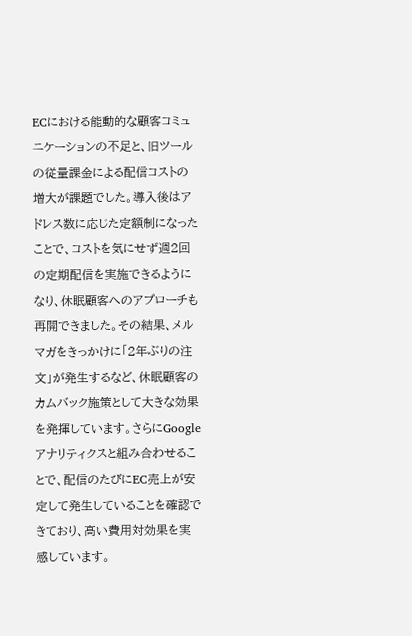ECにおける能動的な顧客コミュニケーションの不足と、旧ツールの従量課金による配信コストの増大が課題でした。導入後はアドレス数に応じた定額制になったことで、コストを気にせず週2回の定期配信を実施できるようになり、休眠顧客へのアプローチも再開できました。その結果、メルマガをきっかけに「2年ぶりの注文」が発生するなど、休眠顧客のカムバック施策として大きな効果を発揮しています。さらにGoogleアナリティクスと組み合わせることで、配信のたびにEC売上が安定して発生していることを確認できており、高い費用対効果を実感しています。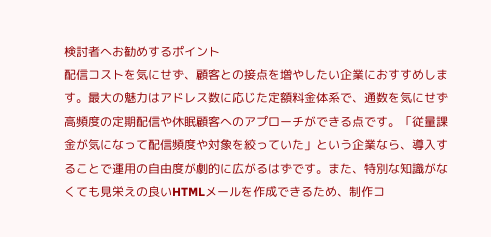検討者へお勧めするポイント
配信コストを気にせず、顧客との接点を増やしたい企業におすすめします。最大の魅力はアドレス数に応じた定額料金体系で、通数を気にせず高頻度の定期配信や休眠顧客へのアプローチができる点です。「従量課金が気になって配信頻度や対象を絞っていた」という企業なら、導入することで運用の自由度が劇的に広がるはずです。また、特別な知識がなくても見栄えの良いHTMLメールを作成できるため、制作コ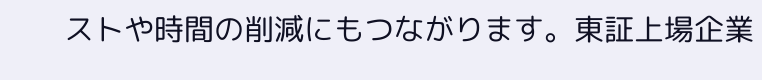ストや時間の削減にもつながります。東証上場企業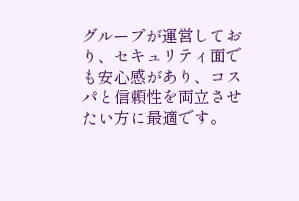グループが運営しており、セキュリティ面でも安心感があり、コスパと信頼性を両立させたい方に最適です。